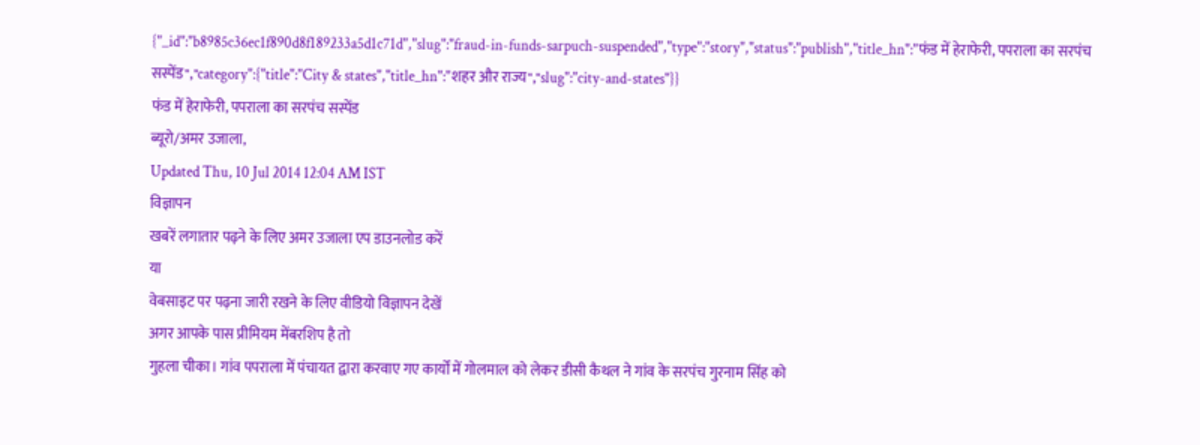{"_id":"b8985c36ec1f890d8f189233a5d1c71d","slug":"fraud-in-funds-sarpuch-suspended","type":"story","status":"publish","title_hn":"फंड में हेराफेरी, पपराला का सरपंच सस्पेंड","category":{"title":"City & states","title_hn":"शहर और राज्य","slug":"city-and-states"}}
फंड में हेराफेरी, पपराला का सरपंच सस्पेंड
ब्यूरो/अमर उजाला,
Updated Thu, 10 Jul 2014 12:04 AM IST
विज्ञापन
खबरें लगातार पढ़ने के लिए अमर उजाला एप डाउनलोड करें
या
वेबसाइट पर पढ़ना जारी रखने के लिए वीडियो विज्ञापन देखें
अगर आपके पास प्रीमियम मेंबरशिप है तो
गुहला चीका। गांव पपराला में पंचायत द्वारा करवाए गए कार्यों में गोलमाल को लेकर डीसी कैथल ने गांव के सरपंच गुरनाम सिंह को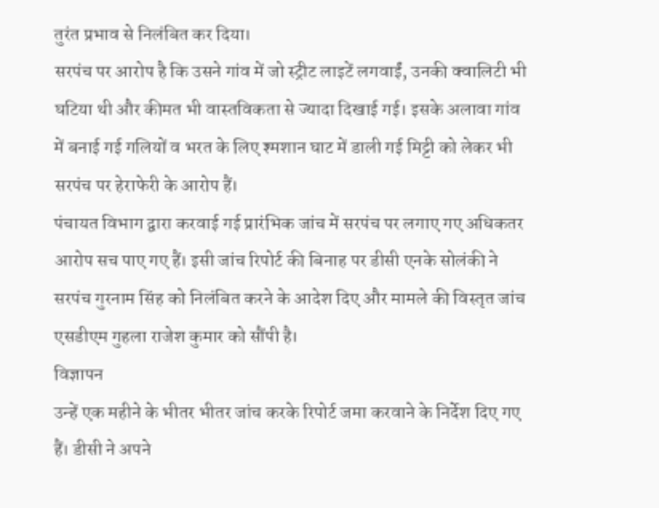तुरंत प्रभाव से निलंबित कर दिया।
सरपंच पर आरोप है कि उसने गांव में जो स्ट्रीट लाइटें लगवाईं, उनकी क्वालिटी भी घटिया थी और कीमत भी वास्तविकता से ज्यादा दिखाई गई। इसके अलावा गांव में बनाई गई गलियों व भरत के लिए श्मशान घाट में डाली गई मिट्टी को लेकर भी सरपंच पर हेराफेरी के आरोप हैं।
पंचायत विभाग द्वारा करवाई गई प्रारंभिक जांच में सरपंच पर लगाए गए अधिकतर आरोप सच पाए गए हैं। इसी जांच रिपोर्ट की बिनाह पर डीसी एनके सोलंकी ने सरपंच गुरनाम सिंह को निलंबित करने के आदेश दिए और मामले की विस्तृत जांच एसडीएम गुहला राजेश कुमार को सौंपी है।
विज्ञापन
उन्हें एक महीने के भीतर भीतर जांच करके रिपोर्ट जमा करवाने के निर्देश दिए गए हैं। डीसी ने अपने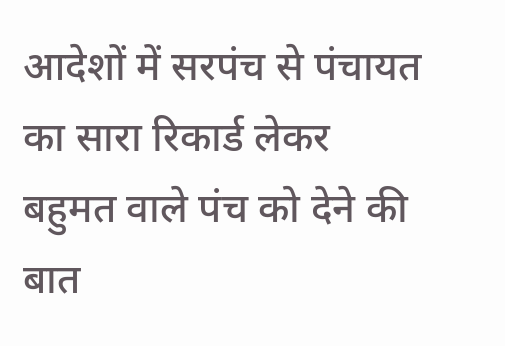आदेशों में सरपंच से पंचायत का सारा रिकार्ड लेकर बहुमत वाले पंच को देने की बात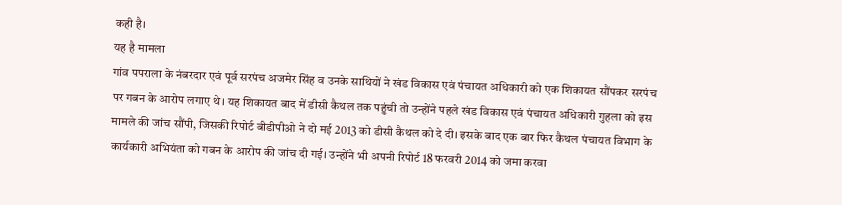कही है।
यह है मामला
गांव पपराला के नंबरदार एवं पूर्व सरपंच अजमेर सिंह व उनके साथियों ने खंड विकास एवं पंचायत अधिकारी को एक शिकायत सौंपकर सरपंच पर गबन के आरोप लगाए थे। यह शिकायत बाद में डीसी कैथल तक पहुंची तो उन्होंने पहले खंड विकास एवं पंचायत अधिकारी गुहला को इस मामले की जांच सौंपी, जिसकी रिपोर्ट बीडीपीओ ने दो मई 2013 को डीसी कैथल को दे दी। इसके बाद एक बार फिर कैथल पंचायत विभाग के कार्यकारी अभियंता को गबन के आरोप की जांच दी गई। उन्होंने भी अपनी रिपोर्ट 18 फरवरी 2014 को जमा करवा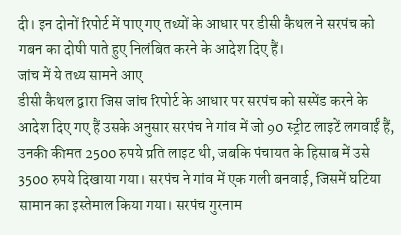दी। इन दोनों रिपोर्ट में पाए गए तथ्यों के आधार पर डीसी कैथल ने सरपंच को गबन का दोषी पाते हुए निलंबित करने के आदेश दिए हैं।
जांच में ये तथ्य सामने आए
डीसी कैथल द्वारा जिस जांच रिपोर्ट के आधार पर सरपंच को सस्पेंड करने के आदेश दिए गए हैं उसके अनुसार सरपंच ने गांव में जो 90 स्ट्रीट लाइटें लगवाईं हैं, उनकी कीमत 2500 रुपये प्रति लाइट थी, जबकि पंचायत के हिसाब में उसे 3500 रुपये दिखाया गया। सरपंच ने गांव में एक गली बनवाई, जिसमें घटिया सामान का इस्तेमाल किया गया। सरपंच गुरनाम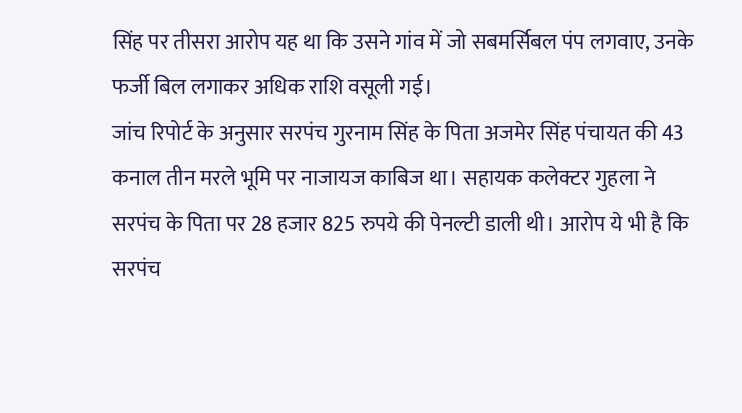सिंह पर तीसरा आरोप यह था कि उसने गांव में जो सबमर्सिबल पंप लगवाए, उनके फर्जी बिल लगाकर अधिक राशि वसूली गई।
जांच रिपोर्ट के अनुसार सरपंच गुरनाम सिंह के पिता अजमेर सिंह पंचायत की 43 कनाल तीन मरले भूमि पर नाजायज काबिज था। सहायक कलेक्टर गुहला ने सरपंच के पिता पर 28 हजार 825 रुपये की पेनल्टी डाली थी। आरोप ये भी है कि सरपंच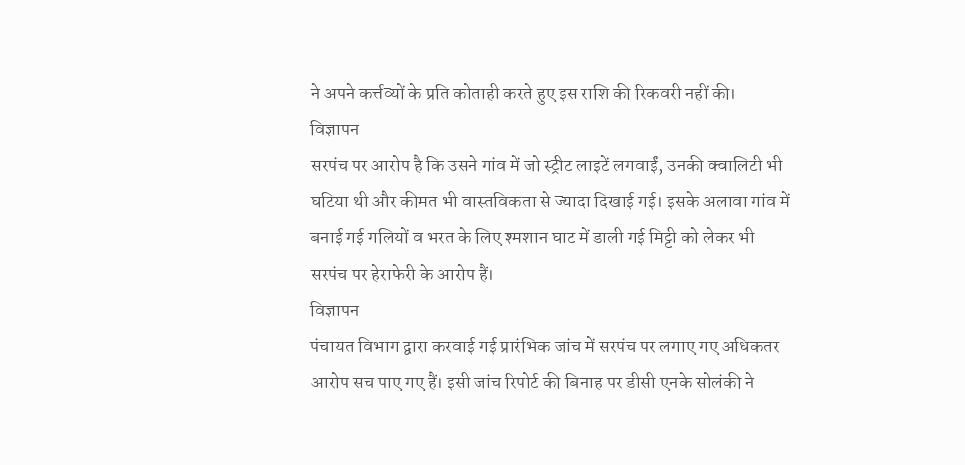ने अपने कर्त्तव्यों के प्रति कोताही करते हुए इस राशि की रिकवरी नहीं की।
विज्ञापन
सरपंच पर आरोप है कि उसने गांव में जो स्ट्रीट लाइटें लगवाईं, उनकी क्वालिटी भी घटिया थी और कीमत भी वास्तविकता से ज्यादा दिखाई गई। इसके अलावा गांव में बनाई गई गलियों व भरत के लिए श्मशान घाट में डाली गई मिट्टी को लेकर भी सरपंच पर हेराफेरी के आरोप हैं।
विज्ञापन
पंचायत विभाग द्वारा करवाई गई प्रारंभिक जांच में सरपंच पर लगाए गए अधिकतर आरोप सच पाए गए हैं। इसी जांच रिपोर्ट की बिनाह पर डीसी एनके सोलंकी ने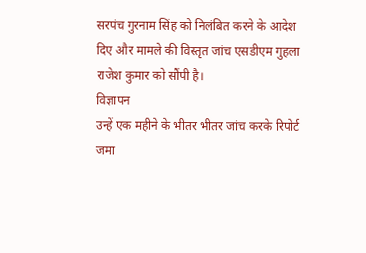सरपंच गुरनाम सिंह को निलंबित करने के आदेश दिए और मामले की विस्तृत जांच एसडीएम गुहला राजेश कुमार को सौंपी है।
विज्ञापन
उन्हें एक महीने के भीतर भीतर जांच करके रिपोर्ट जमा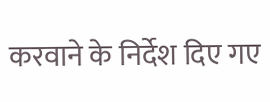करवाने के निर्देश दिए गए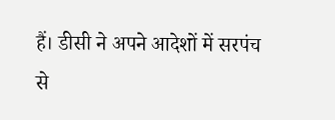हैं। डीसी ने अपने आदेशों में सरपंच से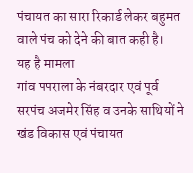पंचायत का सारा रिकार्ड लेकर बहुमत वाले पंच को देने की बात कही है।
यह है मामला
गांव पपराला के नंबरदार एवं पूर्व सरपंच अजमेर सिंह व उनके साथियों ने खंड विकास एवं पंचायत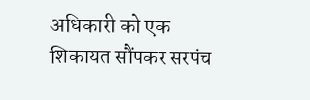अधिकारी को एक शिकायत सौंपकर सरपंच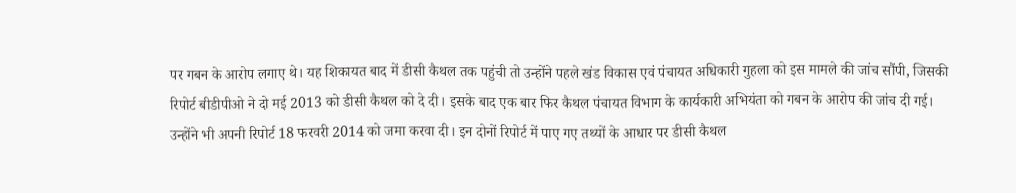पर गबन के आरोप लगाए थे। यह शिकायत बाद में डीसी कैथल तक पहुंची तो उन्होंने पहले खंड विकास एवं पंचायत अधिकारी गुहला को इस मामले की जांच सौंपी, जिसकी रिपोर्ट बीडीपीओ ने दो मई 2013 को डीसी कैथल को दे दी। इसके बाद एक बार फिर कैथल पंचायत विभाग के कार्यकारी अभियंता को गबन के आरोप की जांच दी गई। उन्होंने भी अपनी रिपोर्ट 18 फरवरी 2014 को जमा करवा दी। इन दोनों रिपोर्ट में पाए गए तथ्यों के आधार पर डीसी कैथल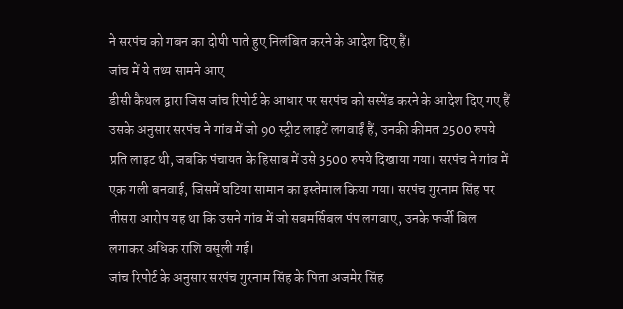ने सरपंच को गबन का दोषी पाते हुए निलंबित करने के आदेश दिए हैं।
जांच में ये तथ्य सामने आए
डीसी कैथल द्वारा जिस जांच रिपोर्ट के आधार पर सरपंच को सस्पेंड करने के आदेश दिए गए हैं उसके अनुसार सरपंच ने गांव में जो 90 स्ट्रीट लाइटें लगवाईं हैं, उनकी कीमत 2500 रुपये प्रति लाइट थी, जबकि पंचायत के हिसाब में उसे 3500 रुपये दिखाया गया। सरपंच ने गांव में एक गली बनवाई, जिसमें घटिया सामान का इस्तेमाल किया गया। सरपंच गुरनाम सिंह पर तीसरा आरोप यह था कि उसने गांव में जो सबमर्सिबल पंप लगवाए, उनके फर्जी बिल लगाकर अधिक राशि वसूली गई।
जांच रिपोर्ट के अनुसार सरपंच गुरनाम सिंह के पिता अजमेर सिंह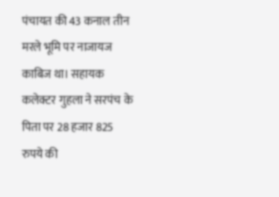पंचायत की 43 कनाल तीन मरले भूमि पर नाजायज काबिज था। सहायक कलेक्टर गुहला ने सरपंच के पिता पर 28 हजार 825 रुपये की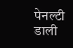पेनल्टी डाली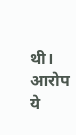थी। आरोप ये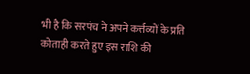भी है कि सरपंच ने अपने कर्त्तव्यों के प्रति कोताही करते हुए इस राशि की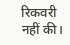रिकवरी नहीं की।